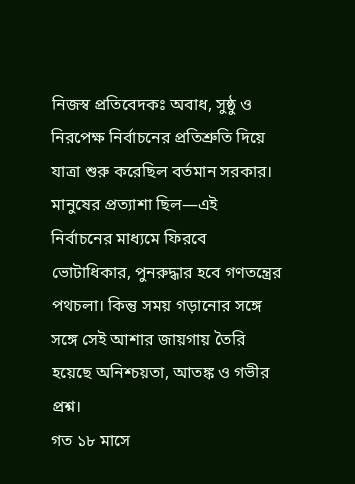নিজস্ব প্রতিবেদকঃ অবাধ, সুষ্ঠু ও নিরপেক্ষ নির্বাচনের প্রতিশ্রুতি দিয়ে যাত্রা শুরু করেছিল বর্তমান সরকার। মানুষের প্রত্যাশা ছিল—এই নির্বাচনের মাধ্যমে ফিরবে ভোটাধিকার, পুনরুদ্ধার হবে গণতন্ত্রের পথচলা। কিন্তু সময় গড়ানোর সঙ্গে সঙ্গে সেই আশার জায়গায় তৈরি হয়েছে অনিশ্চয়তা, আতঙ্ক ও গভীর প্রশ্ন।
গত ১৮ মাসে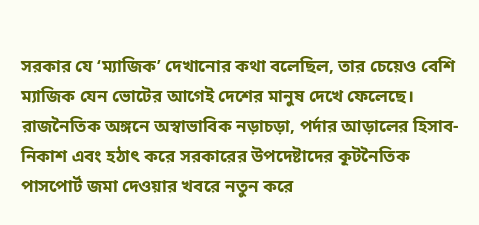সরকার যে ‘ম্যাজিক’ দেখানোর কথা বলেছিল, তার চেয়েও বেশি ম্যাজিক যেন ভোটের আগেই দেশের মানুষ দেখে ফেলেছে। রাজনৈতিক অঙ্গনে অস্বাভাবিক নড়াচড়া, পর্দার আড়ালের হিসাব-নিকাশ এবং হঠাৎ করে সরকারের উপদেষ্টাদের কূটনৈতিক পাসপোর্ট জমা দেওয়ার খবরে নতুন করে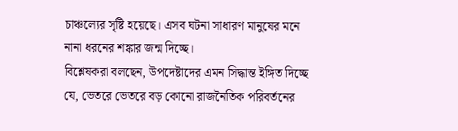চাঞ্চল্যের সৃষ্টি হয়েছে। এসব ঘটনা সাধারণ মানুষের মনে নানা ধরনের শঙ্কার জন্ম দিচ্ছে।
বিশ্লেষকরা বলছেন, উপদেষ্টাদের এমন সিদ্ধান্ত ইঙ্গিত দিচ্ছে যে, ভেতরে ভেতরে বড় কোনো রাজনৈতিক পরিবর্তনের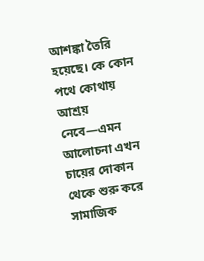আশঙ্কা তৈরি হয়েছে। কে কোন পথে কোথায় আশ্রয় নেবে—এমন আলোচনা এখন চায়ের দোকান থেকে শুরু করে সামাজিক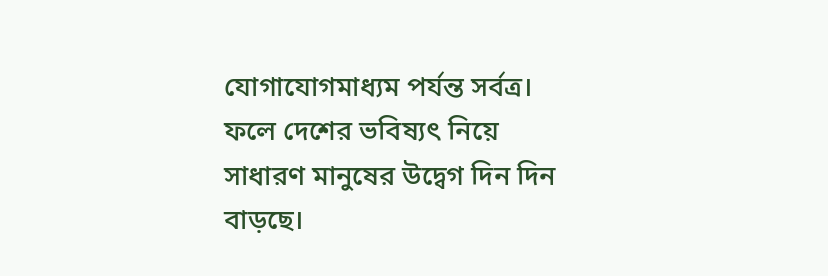যোগাযোগমাধ্যম পর্যন্ত সর্বত্র। ফলে দেশের ভবিষ্যৎ নিয়ে সাধারণ মানুষের উদ্বেগ দিন দিন বাড়ছে।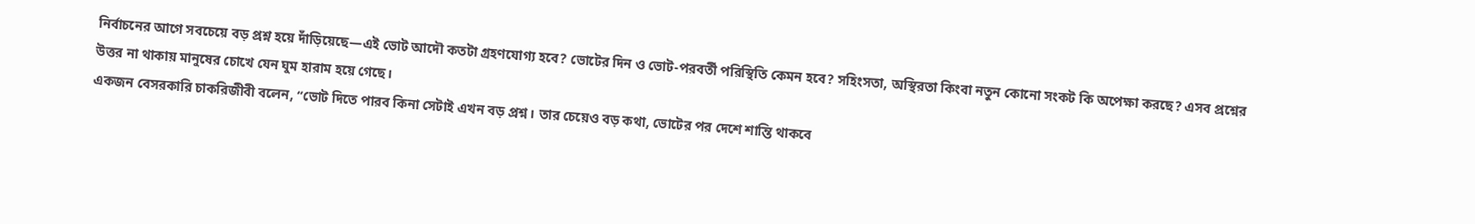নির্বাচনের আগে সবচেয়ে বড় প্রশ্ন হয়ে দাঁড়িয়েছে—এই ভোট আদৌ কতটা গ্রহণযোগ্য হবে? ভোটের দিন ও ভোট-পরবর্তী পরিস্থিতি কেমন হবে? সহিংসতা, অস্থিরতা কিংবা নতুন কোনো সংকট কি অপেক্ষা করছে? এসব প্রশ্নের উত্তর না থাকায় মানুষের চোখে যেন ঘুম হারাম হয়ে গেছে।
একজন বেসরকারি চাকরিজীবী বলেন, “ভোট দিতে পারব কিনা সেটাই এখন বড় প্রশ্ন। তার চেয়েও বড় কথা, ভোটের পর দেশে শান্তি থাকবে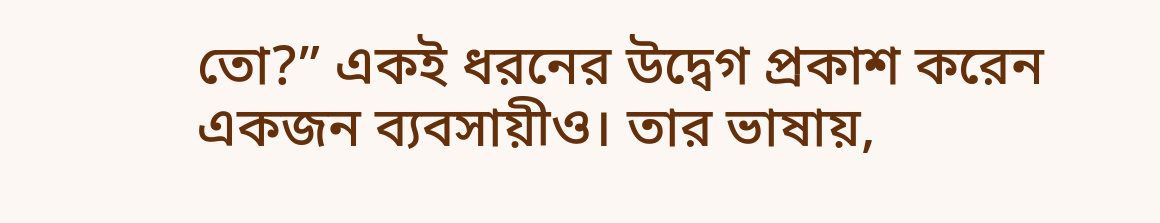তো?” একই ধরনের উদ্বেগ প্রকাশ করেন একজন ব্যবসায়ীও। তার ভাষায়,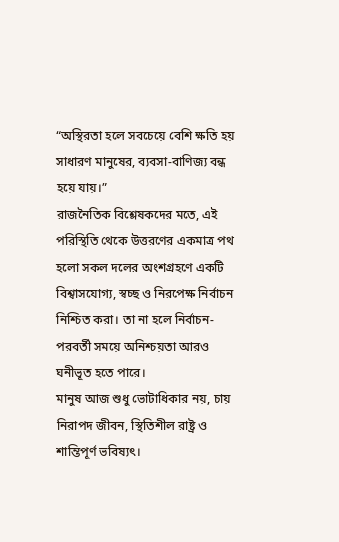“অস্থিরতা হলে সবচেয়ে বেশি ক্ষতি হয় সাধারণ মানুষের, ব্যবসা-বাণিজ্য বন্ধ হয়ে যায়।”
রাজনৈতিক বিশ্লেষকদের মতে, এই পরিস্থিতি থেকে উত্তরণের একমাত্র পথ হলো সকল দলের অংশগ্রহণে একটি বিশ্বাসযোগ্য, স্বচ্ছ ও নিরপেক্ষ নির্বাচন নিশ্চিত করা। তা না হলে নির্বাচন-পরবর্তী সময়ে অনিশ্চয়তা আরও ঘনীভূত হতে পারে।
মানুষ আজ শুধু ভোটাধিকার নয়, চায় নিরাপদ জীবন, স্থিতিশীল রাষ্ট্র ও শান্তিপূর্ণ ভবিষ্যৎ।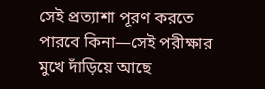সেই প্রত্যাশা পূরণ করতে পারবে কিনা—সেই পরীক্ষার মুখে দাঁড়িয়ে আছে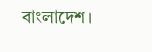বাংলাদেশ।